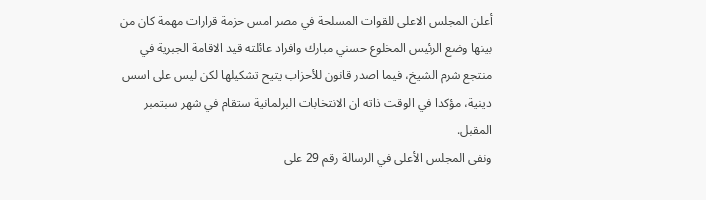أعلن المجلس الاعلى للقوات المسلحة في مصر امس حزمة قرارات مهمة كان من بينها وضع الرئيس المخلوع حسني مبارك وافراد عائلته قيد الاقامة الجبرية في منتجع شرم الشيخ، فيما اصدر قانون للأحزاب يتيح تشكيلها لكن ليس على اسس دينية، مؤكدا في الوقت ذاته ان الانتخابات البرلمانية ستقام في شهر سبتمبر المقبل.
ونفى المجلس الأعلى في الرسالة رقم 29 على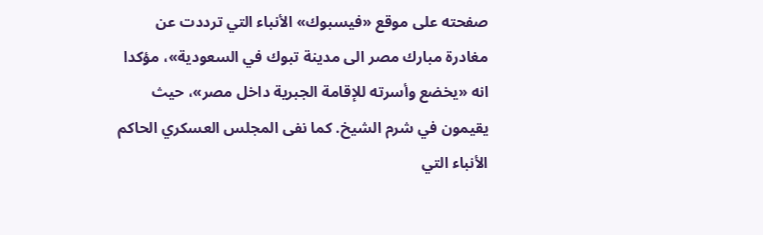صفحته على موقع «فيسبوك» الأنباء التي ترددت عن مغادرة مبارك مصر الى مدينة تبوك في السعودية»، مؤكدا انه «يخضع وأسرته للإقامة الجبرية داخل مصر»، حيث يقيمون في شرم الشيخ. كما نفى المجلس العسكري الحاكم الأنباء التي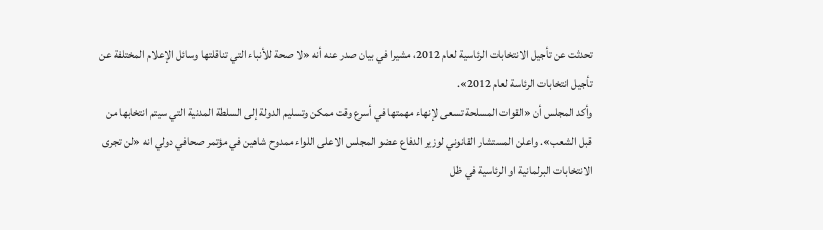تحدثت عن تأجيل الانتخابات الرئاسية لعام 2012، مشيرا في بيان صدر عنه أنه «لا صحة للأنباء التي تناقلتها وسائل الإعلام المختلفة عن تأجيل انتخابات الرئاسة لعام 2012».
وأكد المجلس أن «القوات المسلحة تسعى لإنهاء مهمتها في أسرع وقت ممكن وتسليم الدولة إلى السلطة المدنية التي سيتم انتخابها من قبل الشعب». واعلن المستشار القانوني لوزير الدفاع عضو المجلس الاعلى اللواء ممدوح شاهين في مؤتمر صحافي دولي انه «لن تجرى الانتخابات البرلمانية او الرئاسية في ظل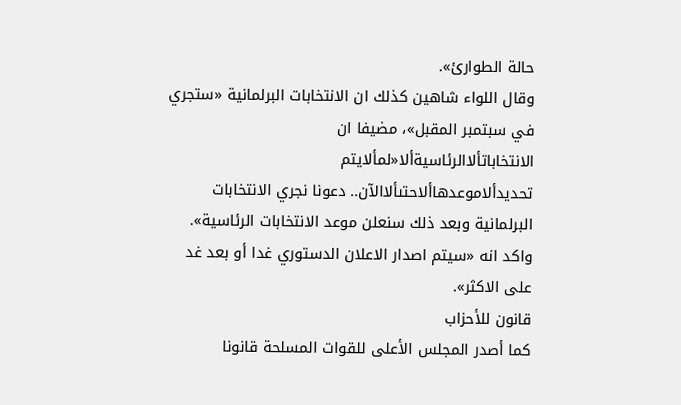حالة الطوارئ».
وقال اللواء شاهين كذلك ان الانتخابات البرلمانية «ستجري في سبتمبر المقبل»، مضيفا ان الانتخاباتألاالرئاسيةألا«لمألايتم تحديدألاموعدهاألاحتىألاالآن.. دعونا نجري الانتخابات البرلمانية وبعد ذلك سنعلن موعد الانتخابات الرئاسية». واكد انه «سيتم اصدار الاعلان الدستوري غدا أو بعد غد على الاكثر».
قانون للأحزاب
كما أصدر المجلس الأعلى للقوات المسلحة قانونا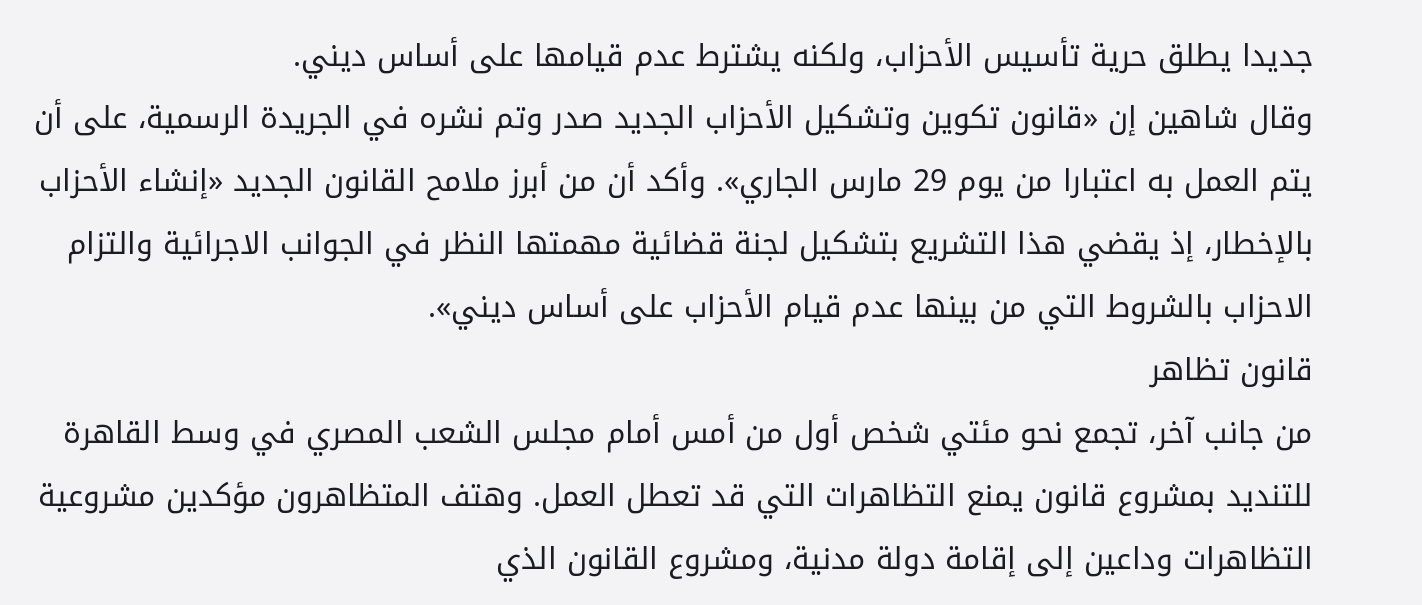جديدا يطلق حرية تأسيس الأحزاب، ولكنه يشترط عدم قيامها على أساس ديني.
وقال شاهين إن «قانون تكوين وتشكيل الأحزاب الجديد صدر وتم نشره في الجريدة الرسمية، على أن يتم العمل به اعتبارا من يوم 29 مارس الجاري». وأكد أن من أبرز ملامح القانون الجديد «إنشاء الأحزاب بالإخطار، إذ يقضي هذا التشريع بتشكيل لجنة قضائية مهمتها النظر في الجوانب الاجرائية والتزام الاحزاب بالشروط التي من بينها عدم قيام الأحزاب على أساس ديني».
قانون تظاهر
من جانب آخر، تجمع نحو مئتي شخص أول من أمس أمام مجلس الشعب المصري في وسط القاهرة للتنديد بمشروع قانون يمنع التظاهرات التي قد تعطل العمل. وهتف المتظاهرون مؤكدين مشروعية التظاهرات وداعين إلى إقامة دولة مدنية، ومشروع القانون الذي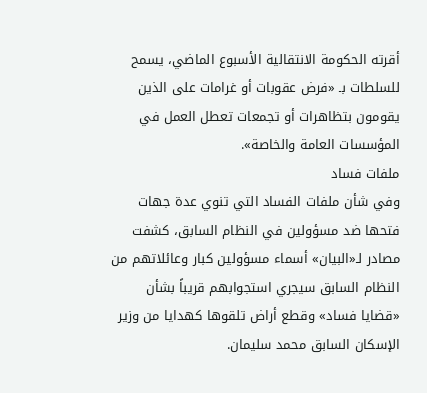أقرته الحكومة الانتقالية الأسبوع الماضي، يسمح للسلطات بـ «فرض عقوبات أو غرامات على الذين يقومون بتظاهرات أو تجمعات تعطل العمل في المؤسسات العامة والخاصة».
ملفات فساد
وفي شأن ملفات الفساد التي تنوي عدة جهات فتحها ضد مسؤولين في النظام السابق، كشفت مصادر لـ«البيان» أسماء مسؤولين كبار وعائلاتهم من النظام السابق سيجري استجوابهم قريباً بشأن «قضايا فساد» وقطع أراض تلقوها كهدايا من وزير الإسكان السابق محمد سليمان.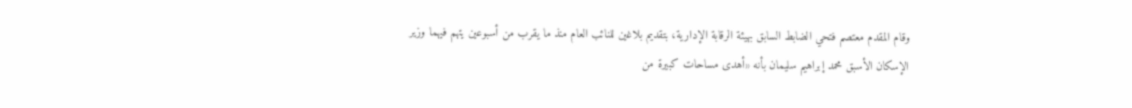وقام المقدم معتصم فتحي الضابط السابق بهيئة الرقابة الإدارية، بتقديم بلاغين للنائب العام منذ ما يقرب من أسبوعين يتهم فيهما وزير الإسكان الأسبق محمد إبراهيم سليمان بأنه «أهدى مساحات كبيرة من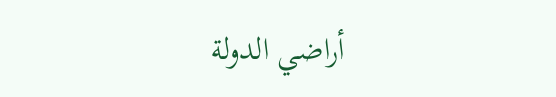أراضي الدولة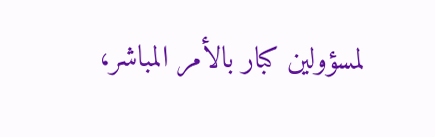لمسؤولين كبار بالأمر المباشر،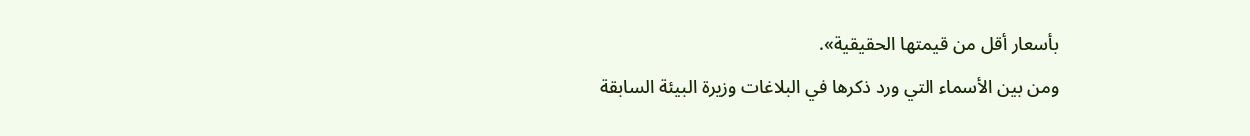بأسعار أقل من قيمتها الحقيقية».
ومن بين الأسماء التي ورد ذكرها في البلاغات وزيرة البيئة السابقة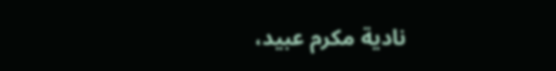نادية مكرم عبيد،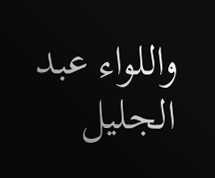واللواء عبد الجليل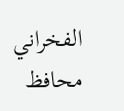الفخراني محافظ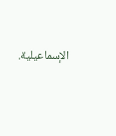الإسماعيلية.